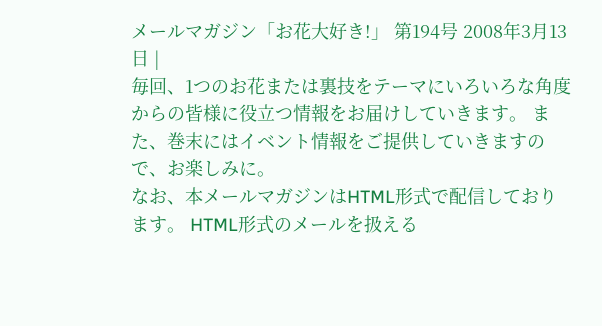メールマガジン「お花大好き!」 第194号 2008年3月13日 |
毎回、1つのお花または裏技をテーマにいろいろな角度からの皆様に役立つ情報をお届けしていきます。 また、巻末にはイベント情報をご提供していきますので、お楽しみに。
なお、本メールマガジンはHTML形式で配信しております。 HTML形式のメールを扱える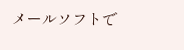メールソフトで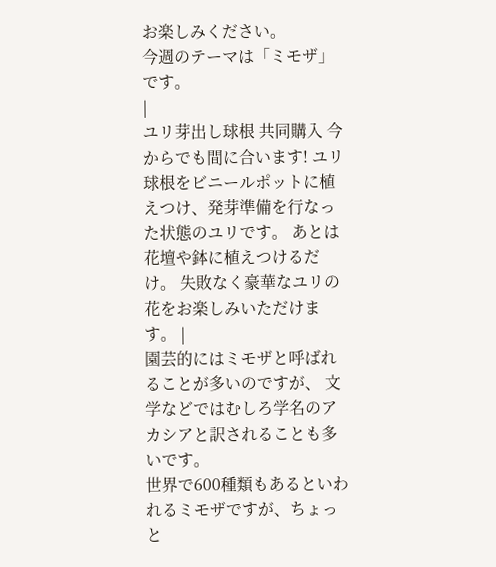お楽しみください。
今週のテーマは「ミモザ」です。
|
ユリ芽出し球根 共同購入 今からでも間に合います! ユリ球根をビニールポットに植えつけ、発芽準備を行なった状態のユリです。 あとは花壇や鉢に植えつけるだけ。 失敗なく豪華なユリの花をお楽しみいただけます。 |
園芸的にはミモザと呼ばれることが多いのですが、 文学などではむしろ学名のアカシアと訳されることも多いです。
世界で600種類もあるといわれるミモザですが、ちょっと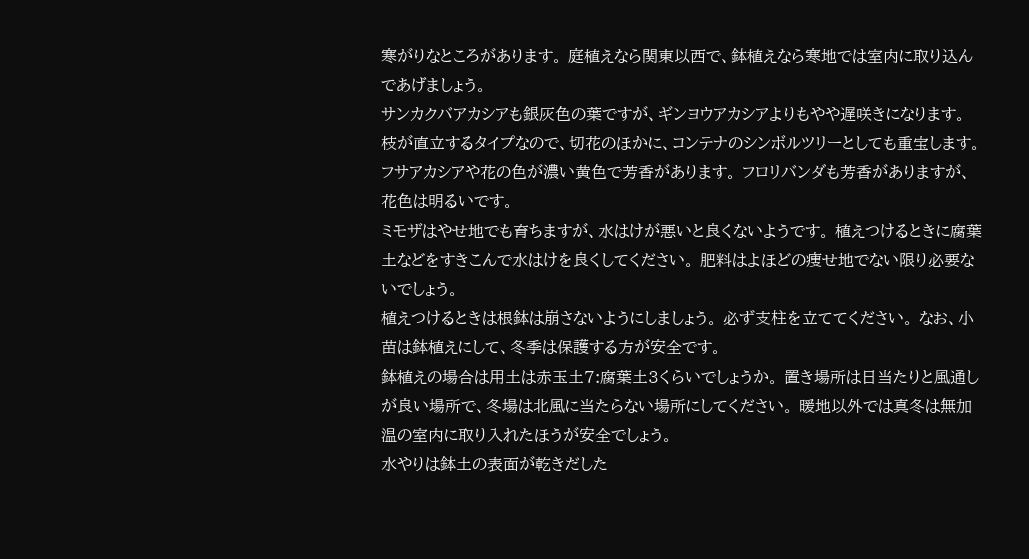寒がりなところがあります。 庭植えなら関東以西で、鉢植えなら寒地では室内に取り込んであげましょう。
サンカクバアカシアも銀灰色の葉ですが、ギンヨウアカシアよりもやや遅咲きになります。 枝が直立するタイプなので、切花のほかに、コンテナのシンボルツリーとしても重宝します。
フサアカシアや花の色が濃い黄色で芳香があります。 フロリバンダも芳香がありますが、花色は明るいです。
ミモザはやせ地でも育ちますが、水はけが悪いと良くないようです。 植えつけるときに腐葉土などをすきこんで水はけを良くしてください。 肥料はよほどの痩せ地でない限り必要ないでしょう。
植えつけるときは根鉢は崩さないようにしましょう。 必ず支柱を立ててください。 なお、小苗は鉢植えにして、冬季は保護する方が安全です。
鉢植えの場合は用土は赤玉土7:腐葉土3くらいでしょうか。 置き場所は日当たりと風通しが良い場所で、冬場は北風に当たらない場所にしてください。 暖地以外では真冬は無加温の室内に取り入れたほうが安全でしょう。
水やりは鉢土の表面が乾きだした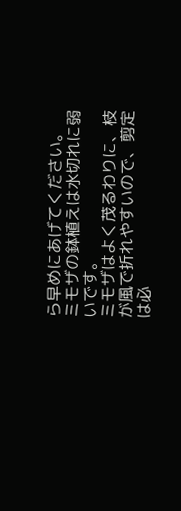ら早めにあげてください。 ミモザの鉢植えは水切れに弱いです。
ミモザはよく茂るわりに、枝が風で折れやすいので、剪定は必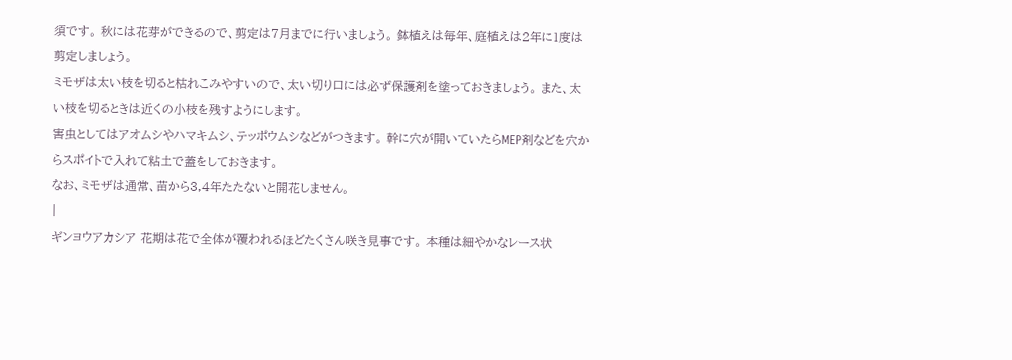須です。 秋には花芽ができるので、剪定は7月までに行いましょう。 鉢植えは毎年、庭植えは2年に1度は剪定しましょう。
ミモザは太い枝を切ると枯れこみやすいので、太い切り口には必ず保護剤を塗っておきましょう。 また、太い枝を切るときは近くの小枝を残すようにします。
害虫としてはアオムシやハマキムシ、テッポウムシなどがつきます。 幹に穴が開いていたらMEP剤などを穴からスポイトで入れて粘土で蓋をしておきます。
なお、ミモザは通常、苗から3,4年たたないと開花しません。
|
ギンヨウアカシア 花期は花で全体が覆われるほどたくさん咲き見事です。 本種は細やかなレース状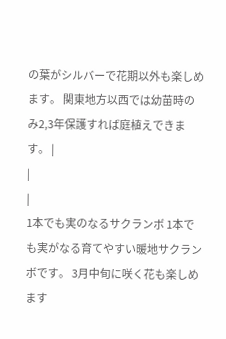の葉がシルバーで花期以外も楽しめます。 関東地方以西では幼苗時のみ2,3年保護すれば庭植えできます。 |
|
|
1本でも実のなるサクランボ 1本でも実がなる育てやすい暖地サクランボです。 3月中旬に咲く花も楽しめます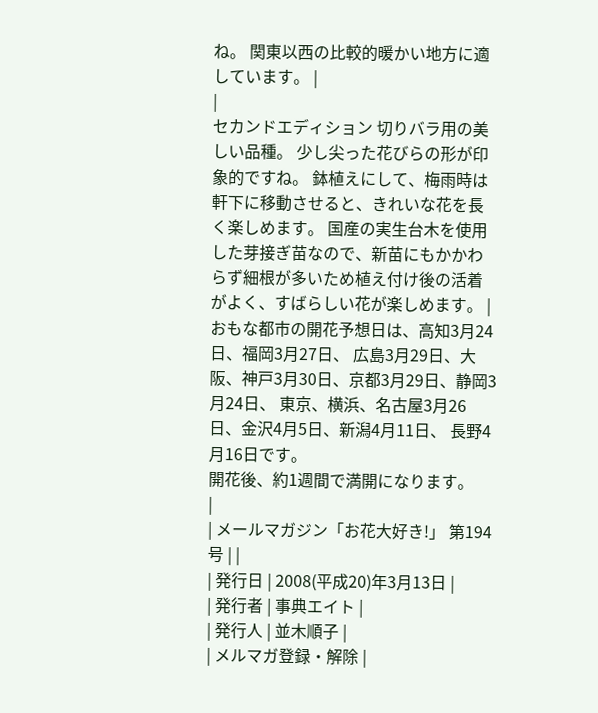ね。 関東以西の比較的暖かい地方に適しています。 |
|
セカンドエディション 切りバラ用の美しい品種。 少し尖った花びらの形が印象的ですね。 鉢植えにして、梅雨時は軒下に移動させると、きれいな花を長く楽しめます。 国産の実生台木を使用した芽接ぎ苗なので、新苗にもかかわらず細根が多いため植え付け後の活着がよく、すばらしい花が楽しめます。 |
おもな都市の開花予想日は、高知3月24日、福岡3月27日、 広島3月29日、大阪、神戸3月30日、京都3月29日、静岡3月24日、 東京、横浜、名古屋3月26日、金沢4月5日、新潟4月11日、 長野4月16日です。
開花後、約1週間で満開になります。
|
| メールマガジン「お花大好き!」 第194号 | |
| 発行日 | 2008(平成20)年3月13日 |
| 発行者 | 事典エイト |
| 発行人 | 並木順子 |
| メルマガ登録・解除 |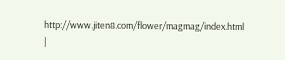http://www.jiten8.com/flower/magmag/index.html |